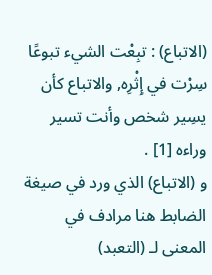(الاتباع) : تبِعْت الشيء تبوعًا سِرْت في إِثْرِه, والاتباع كأن يسِير شخص وأنت تسير وراءه [1] .
و (الاتباع) الذي ورد في صيغة الضابط هنا مرادف في المعنى لـ (التعبد)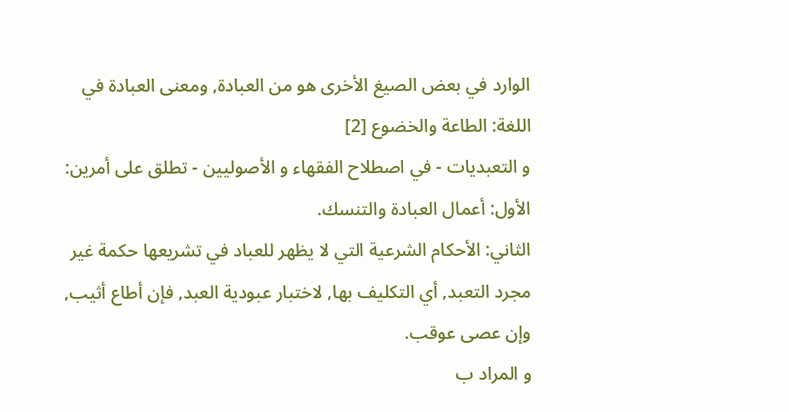الوارد في بعض الصيغ الأخرى هو من العبادة, ومعنى العبادة في اللغة: الطاعة والخضوع [2]
و التعبديات - في اصطلاح الفقهاء و الأصوليين - تطلق على أمرين:
الأول: أعمال العبادة والتنسك.
الثاني: الأحكام الشرعية التي لا يظهر للعباد في تشريعها حكمة غير مجرد التعبد, أي التكليف بها, لاختبار عبودية العبد, فإن أطاع أثيب, وإن عصى عوقب.
و المراد ب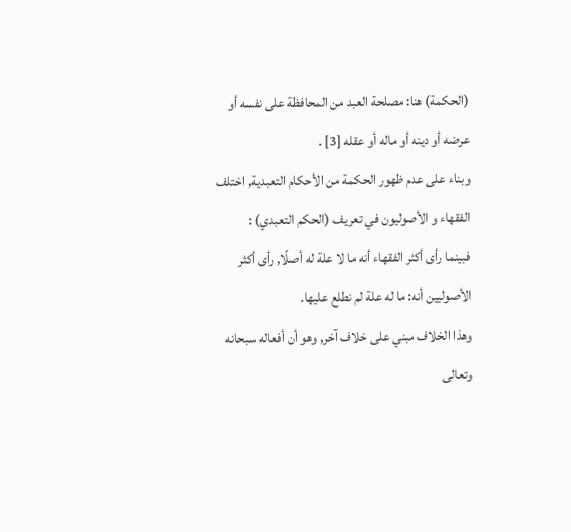(الحكمة) هنا: مصلحة العبد من المحافظة على نفسه أو عرضه أو دينه أو ماله أو عقله [3] .
وبناء على عدم ظهور الحكمة من الأحكام التعبدية, اختلف الفقهاء و الأصوليون في تعريف (الحكم التعبدي) :
فبينما رأى أكثر الفقهاء أنه ما لا علة له أصلًا, رأى أكثر الأصوليين أنه: ما له علة لم نطلع عليها.
وهذا الخلاف مبني على خلاف آخر, وهو أن أفعاله سبحانه وتعالى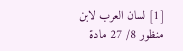[1] لسان العرب لابن منظور 8/ 27 مادة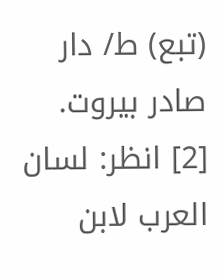(تبع) ط/ دار صادر بيروت.
[2] انظر: لسان العرب لابن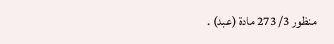منظور 3/ 273 مادة (عبد) .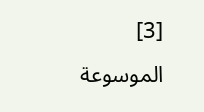[3] الموسوعة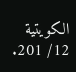الكويتية 12/ 201.